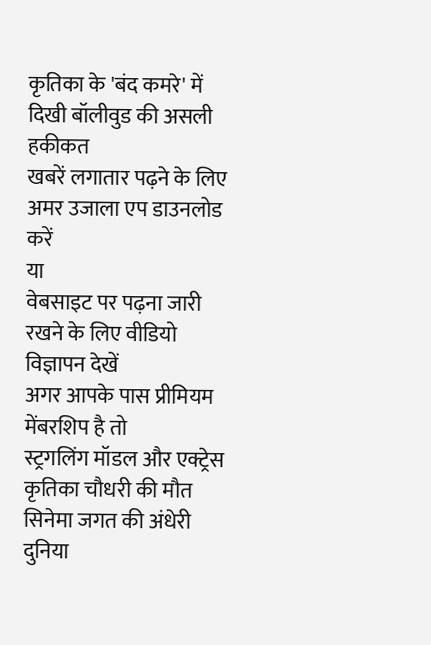कृतिका के 'बंद कमरे' में दिखी बॉलीवुड की असली हकीकत
खबरें लगातार पढ़ने के लिए अमर उजाला एप डाउनलोड करें
या
वेबसाइट पर पढ़ना जारी रखने के लिए वीडियो विज्ञापन देखें
अगर आपके पास प्रीमियम मेंबरशिप है तो
स्ट्रगलिंग मॉडल और एक्ट्रेस कृतिका चौधरी की मौत सिनेमा जगत की अंधेरी दुनिया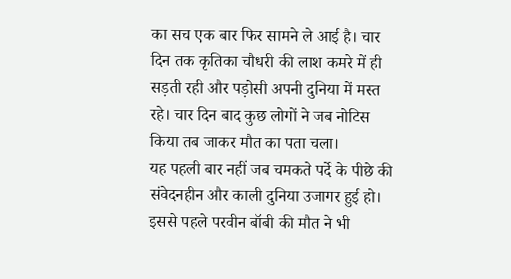का सच एक बार फिर सामने ले आई है। चार दिन तक कृतिका चौधरी की लाश कमरे में ही सड़ती रही और पड़ोसी अपनी दुनिया में मस्त रहे। चार दिन बाद कुछ लोगों ने जब नोटिस किया तब जाकर मौत का पता चला।
यह पहली बार नहीं जब चमकते पर्दे के पीछे की संवेदनहीन और काली दुनिया उजागर हुई हो। इससे पहले परवीन बॉबी की मौत ने भी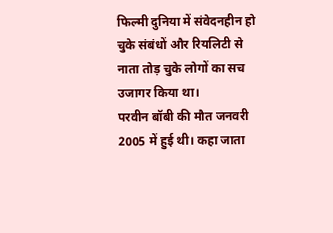फिल्मी दुनिया में संवेदनहीन हो चुके संबंधों और रियलिटी से नाता तोड़ चुके लोगों का सच उजागर किया था।
परवीन बॉबी की मौत जनवरी 2005 में हुई थी। कहा जाता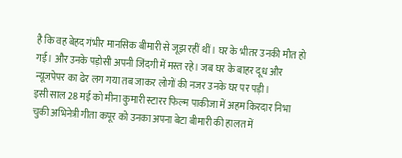है कि वह बेहद गंभीर मानसिक बीमारी से जूझ रहीं थीं। घर के भीतर उनकी मौत हो गई। और उनके पड़ोसी अपनी जिंदगी में मस्त रहे। जब घर के बाहर दूध और न्यूजपेपर का ढेर लग गया तब जाकर लोगों की नजर उनके घर पर पड़ी।
इसी साल 28 मई को मीना कुमारी स्टारर फिल्म पाकीजा में अहम किरदार निभा चुकी अभिनेत्री गीता कपूर को उनका अपना बेटा बीमारी की हालत में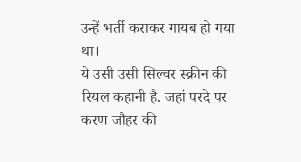उन्हें भर्ती कराकर गायब हो गया था।
ये उसी उसी सिल्वर स्क्रीन की रियल कहानी है. जहां परदे पर करण जौहर की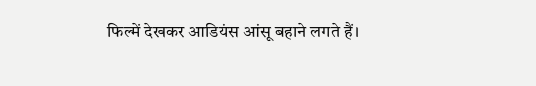फिल्में देखकर आडियंस आंसू बहाने लगते हैं।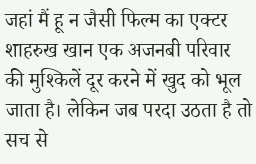जहां मैं हू न जैसी फिल्म का एक्टर शाहरुख खान एक अजनबी परिवार की मुश्किलें दूर करने में खुद को भूल जाता है। लेकिन जब परदा उठता है तो सच से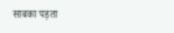साबका पड़ता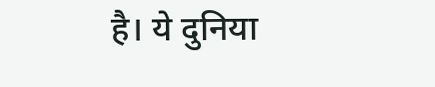है। ये दुनिया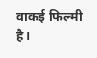वाकई फिल्मी है।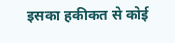इसका हकीकत से कोई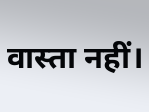वास्ता नहीं।